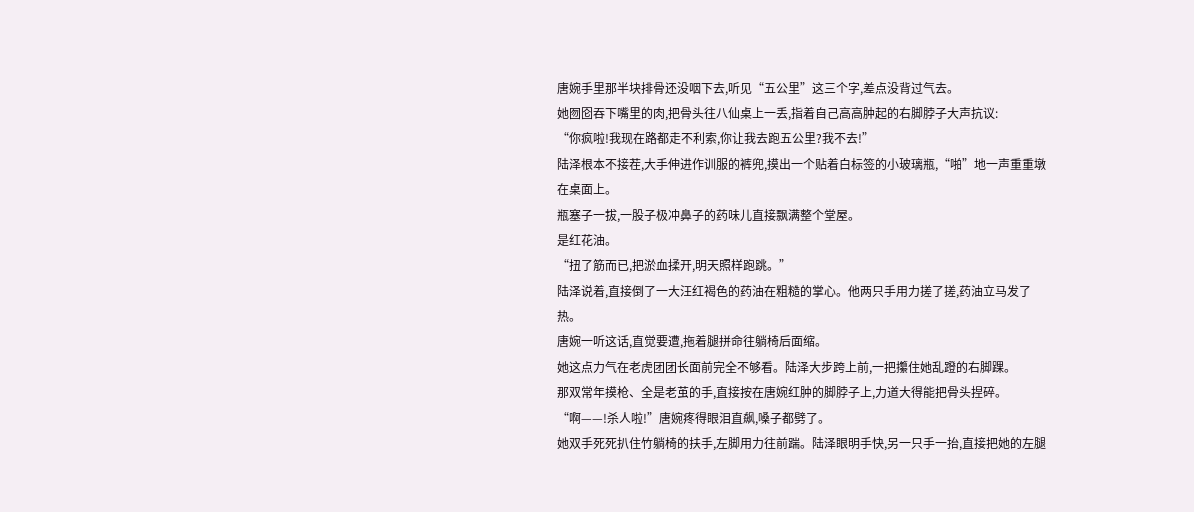唐婉手里那半块排骨还没咽下去,听见“五公里”这三个字,差点没背过气去。
她囫囵吞下嘴里的肉,把骨头往八仙桌上一丢,指着自己高高肿起的右脚脖子大声抗议:
“你疯啦!我现在路都走不利索,你让我去跑五公里?我不去!”
陆泽根本不接茬,大手伸进作训服的裤兜,摸出一个贴着白标签的小玻璃瓶,“啪”地一声重重墩在桌面上。
瓶塞子一拔,一股子极冲鼻子的药味儿直接飘满整个堂屋。
是红花油。
“扭了筋而已,把淤血揉开,明天照样跑跳。”
陆泽说着,直接倒了一大汪红褐色的药油在粗糙的掌心。他两只手用力搓了搓,药油立马发了热。
唐婉一听这话,直觉要遭,拖着腿拼命往躺椅后面缩。
她这点力气在老虎团团长面前完全不够看。陆泽大步跨上前,一把攥住她乱蹬的右脚踝。
那双常年摸枪、全是老茧的手,直接按在唐婉红肿的脚脖子上,力道大得能把骨头捏碎。
“啊——!杀人啦!”唐婉疼得眼泪直飙,嗓子都劈了。
她双手死死扒住竹躺椅的扶手,左脚用力往前踹。陆泽眼明手快,另一只手一抬,直接把她的左腿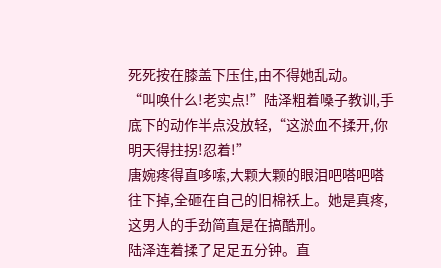死死按在膝盖下压住,由不得她乱动。
“叫唤什么!老实点!”陆泽粗着嗓子教训,手底下的动作半点没放轻,“这淤血不揉开,你明天得拄拐!忍着!”
唐婉疼得直哆嗦,大颗大颗的眼泪吧嗒吧嗒往下掉,全砸在自己的旧棉袄上。她是真疼,这男人的手劲简直是在搞酷刑。
陆泽连着揉了足足五分钟。直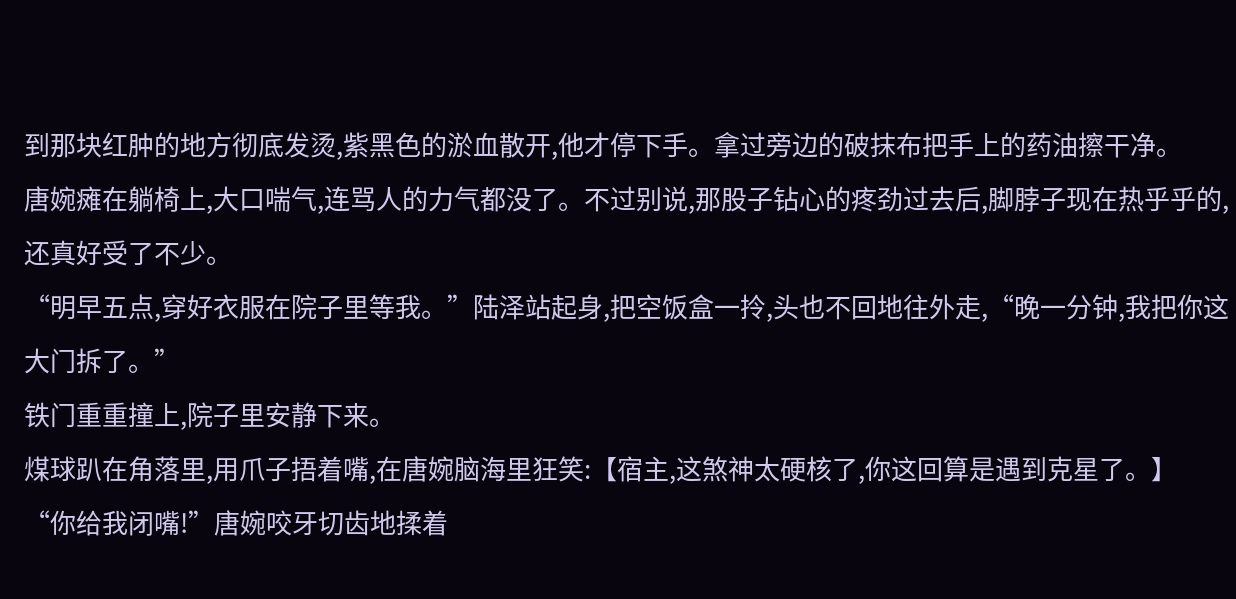到那块红肿的地方彻底发烫,紫黑色的淤血散开,他才停下手。拿过旁边的破抹布把手上的药油擦干净。
唐婉瘫在躺椅上,大口喘气,连骂人的力气都没了。不过别说,那股子钻心的疼劲过去后,脚脖子现在热乎乎的,还真好受了不少。
“明早五点,穿好衣服在院子里等我。”陆泽站起身,把空饭盒一拎,头也不回地往外走,“晚一分钟,我把你这大门拆了。”
铁门重重撞上,院子里安静下来。
煤球趴在角落里,用爪子捂着嘴,在唐婉脑海里狂笑:【宿主,这煞神太硬核了,你这回算是遇到克星了。】
“你给我闭嘴!”唐婉咬牙切齿地揉着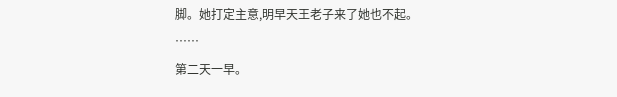脚。她打定主意,明早天王老子来了她也不起。
……
第二天一早。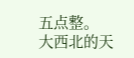五点整。
大西北的天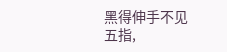黑得伸手不见五指,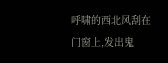呼啸的西北风刮在门窗上,发出鬼